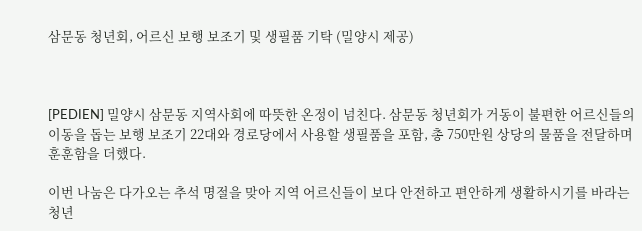삼문동 청년회, 어르신 보행 보조기 및 생필품 기탁 (밀양시 제공)



[PEDIEN] 밀양시 삼문동 지역사회에 따뜻한 온정이 넘친다. 삼문동 청년회가 거동이 불편한 어르신들의 이동을 돕는 보행 보조기 22대와 경로당에서 사용할 생필품을 포함, 총 750만원 상당의 물품을 전달하며 훈훈함을 더했다.

이번 나눔은 다가오는 추석 명절을 맞아 지역 어르신들이 보다 안전하고 편안하게 생활하시기를 바라는 청년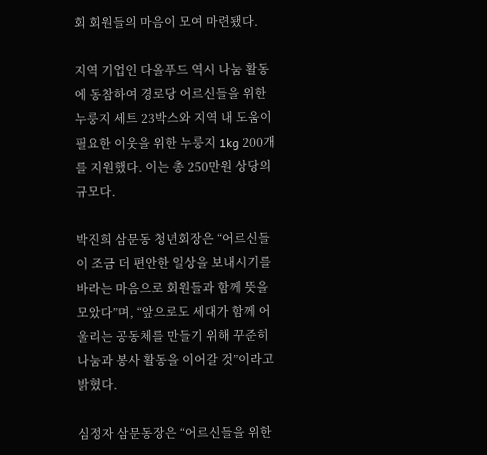회 회원들의 마음이 모여 마련됐다.

지역 기업인 다올푸드 역시 나눔 활동에 동참하여 경로당 어르신들을 위한 누룽지 세트 23박스와 지역 내 도움이 필요한 이웃을 위한 누룽지 1kg 200개를 지원했다. 이는 총 250만원 상당의 규모다.

박진희 삼문동 청년회장은 “어르신들이 조금 더 편안한 일상을 보내시기를 바라는 마음으로 회원들과 함께 뜻을 모았다”며, “앞으로도 세대가 함께 어울리는 공동체를 만들기 위해 꾸준히 나눔과 봉사 활동을 이어갈 것”이라고 밝혔다.

심정자 삼문동장은 “어르신들을 위한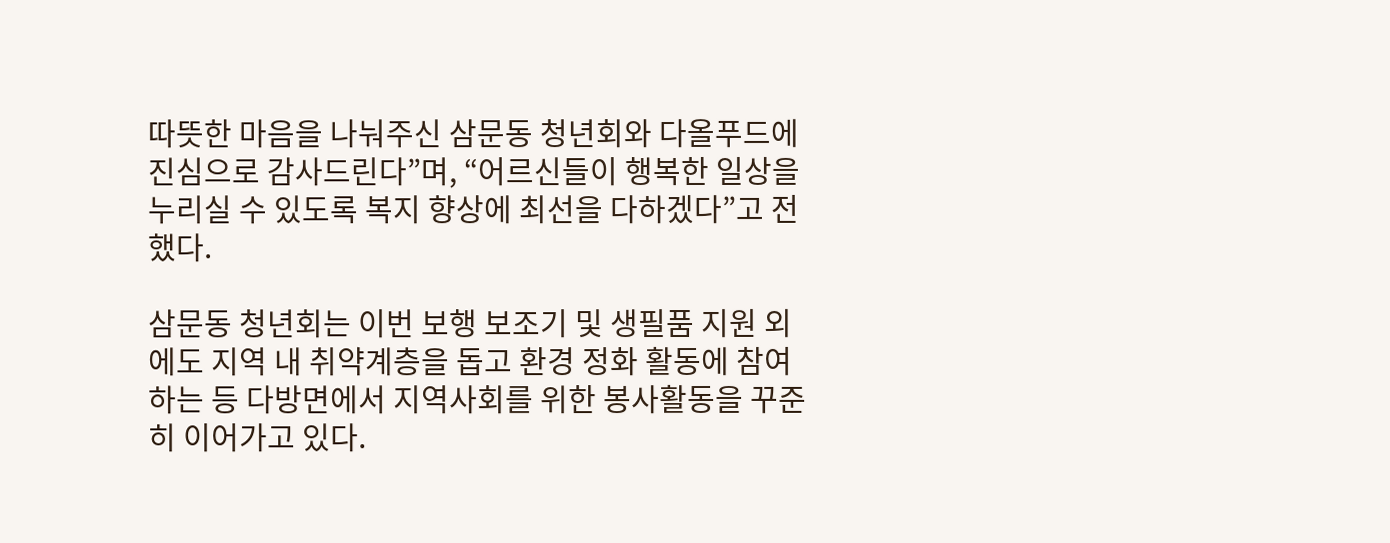따뜻한 마음을 나눠주신 삼문동 청년회와 다올푸드에 진심으로 감사드린다”며, “어르신들이 행복한 일상을 누리실 수 있도록 복지 향상에 최선을 다하겠다”고 전했다.

삼문동 청년회는 이번 보행 보조기 및 생필품 지원 외에도 지역 내 취약계층을 돕고 환경 정화 활동에 참여하는 등 다방면에서 지역사회를 위한 봉사활동을 꾸준히 이어가고 있다.